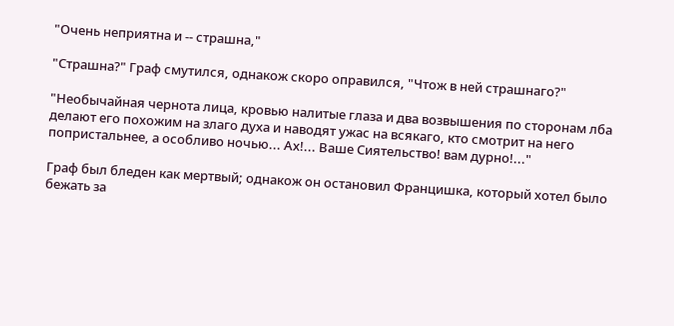"Очень неприятна и -- страшна,"

"Страшна?" Граф смутился, однакож скоро оправился, "Чтож в ней страшнаго?"

"Необычайная чернота лица, кровью налитые глаза и два возвышения по сторонам лба делают его похожим на злаго духа и наводят ужас на всякаго, кто смотрит на него попристальнее, а особливо ночью... Ах!... Ваше Сиятельство! вам дурно!..."

Граф был бледен как мертвый; однакож он остановил Францишка, который хотел было бежать за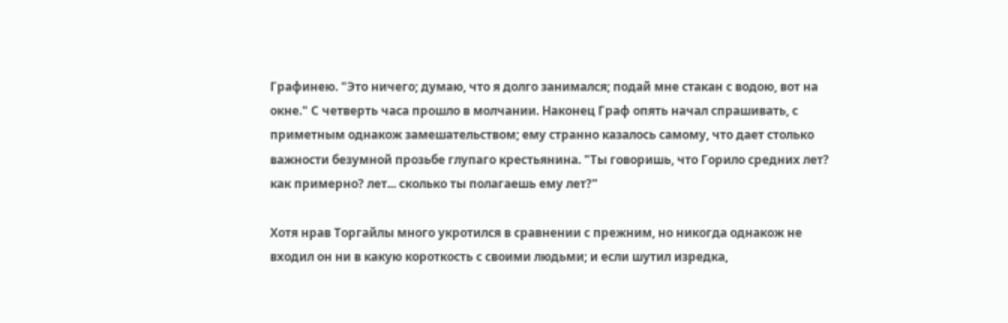Графинею. "Это ничего; думаю, что я долго занимался; подай мне стакан с водою, вот на окне." С четверть часа прошло в молчании. Наконец Граф опять начал спрашивать, с приметным однакож замешательством; ему странно казалось самому, что дает столько важности безумной прозьбе глупаго крестьянина. "Ты говоришь, что Горило средних лет? как примерно? лет... сколько ты полагаешь ему лет?"

Хотя нрав Торгайлы много укротился в сравнении с прежним, но никогда однакож не входил он ни в какую короткость с своими людьми; и если шутил изредка,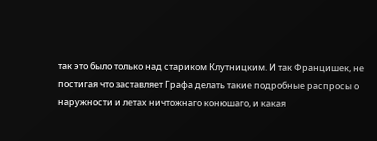так это было только над стариком Клутницким. И так Францишек, не постигая что заставляет Графа делать такие подробные распросы о наружности и летах ничтожнаго конюшаго, и какая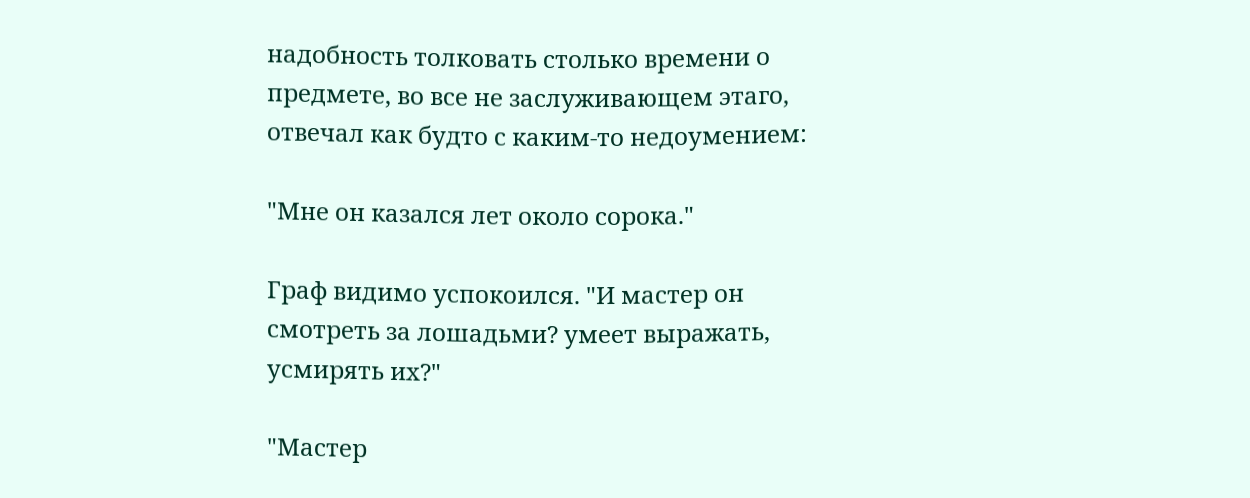надобность толковать столько времени о предмете, во все не заслуживающем этаго, отвечал как будто с каким-то недоумением:

"Мне он казался лет около сорока."

Граф видимо успокоился. "И мастер он смотреть за лошадьми? умеет выражать, усмирять их?"

"Мастер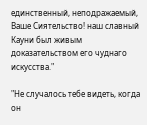единственный, неподражаемый, Ваше Сиятельство! наш славный Кауни был живым доказательством его чуднаго искусства."

"Не случалось тебе видеть, когда он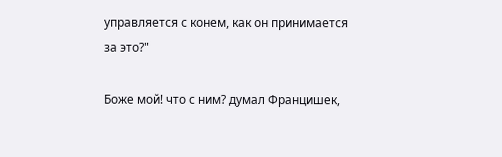управляется с конем, как он принимается за это?"

Боже мой! что с ним? думал Францишек,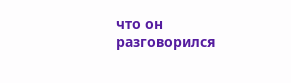что он разговорился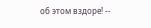об этом вздоре! --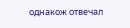однакож отвечал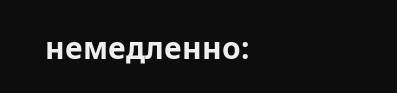немедленно: